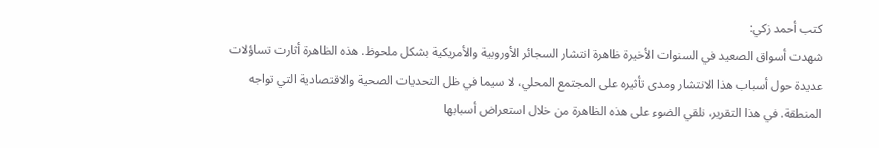كتب أحمد زكي:
شهدت أسواق الصعيد في السنوات الأخيرة ظاهرة انتشار السجائر الأوروبية والأمريكية بشكل ملحوظ. هذه الظاهرة أثارت تساؤلات عديدة حول أسباب هذا الانتشار ومدى تأثيره على المجتمع المحلي، لا سيما في ظل التحديات الصحية والاقتصادية التي تواجه المنطقة. في هذا التقرير، نلقي الضوء على هذه الظاهرة من خلال استعراض أسبابها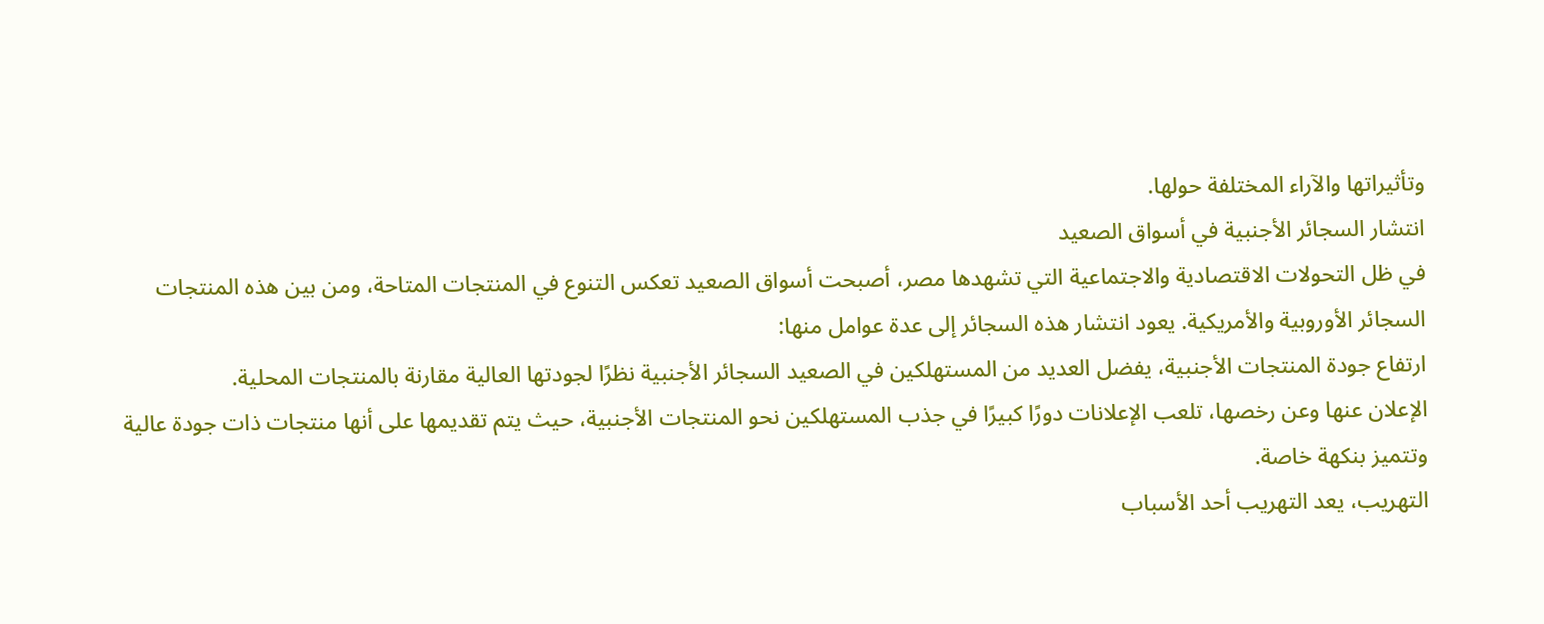وتأثيراتها والآراء المختلفة حولها.
انتشار السجائر الأجنبية في أسواق الصعيد
في ظل التحولات الاقتصادية والاجتماعية التي تشهدها مصر، أصبحت أسواق الصعيد تعكس التنوع في المنتجات المتاحة، ومن بين هذه المنتجات السجائر الأوروبية والأمريكية. يعود انتشار هذه السجائر إلى عدة عوامل منها:
ارتفاع جودة المنتجات الأجنبية، يفضل العديد من المستهلكين في الصعيد السجائر الأجنبية نظرًا لجودتها العالية مقارنة بالمنتجات المحلية.
الإعلان عنها وعن رخصها، تلعب الإعلانات دورًا كبيرًا في جذب المستهلكين نحو المنتجات الأجنبية، حيث يتم تقديمها على أنها منتجات ذات جودة عالية وتتميز بنكهة خاصة.
التهريب، يعد التهريب أحد الأسباب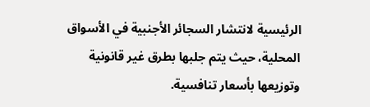الرئيسية لانتشار السجائر الأجنبية في الأسواق المحلية، حيث يتم جلبها بطرق غير قانونية وتوزيعها بأسعار تنافسية.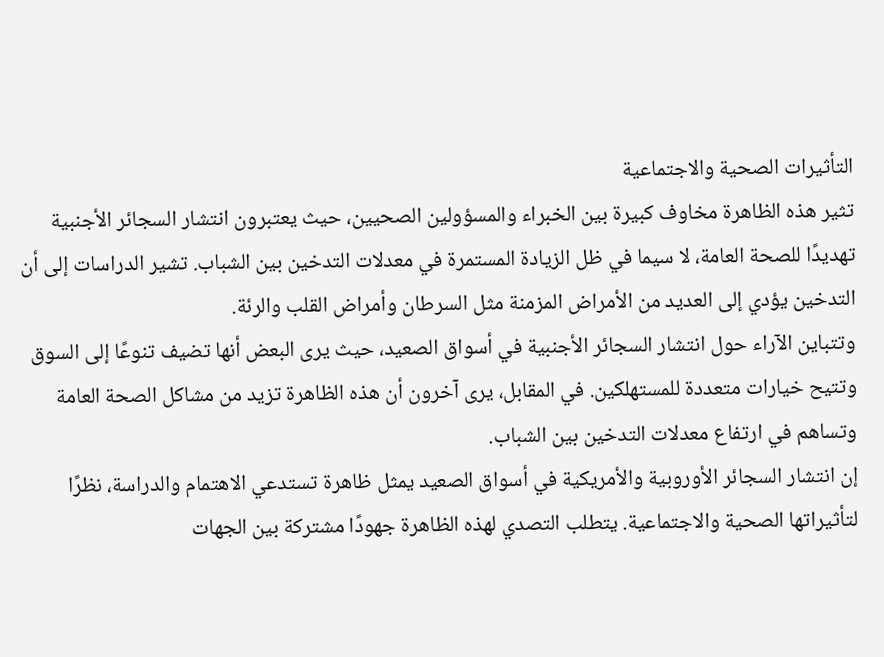التأثيرات الصحية والاجتماعية
تثير هذه الظاهرة مخاوف كبيرة بين الخبراء والمسؤولين الصحيين، حيث يعتبرون انتشار السجائر الأجنبية تهديدًا للصحة العامة، لا سيما في ظل الزيادة المستمرة في معدلات التدخين بين الشباب. تشير الدراسات إلى أن التدخين يؤدي إلى العديد من الأمراض المزمنة مثل السرطان وأمراض القلب والرئة.
وتتباين الآراء حول انتشار السجائر الأجنبية في أسواق الصعيد، حيث يرى البعض أنها تضيف تنوعًا إلى السوق وتتيح خيارات متعددة للمستهلكين. في المقابل، يرى آخرون أن هذه الظاهرة تزيد من مشاكل الصحة العامة وتساهم في ارتفاع معدلات التدخين بين الشباب.
إن انتشار السجائر الأوروبية والأمريكية في أسواق الصعيد يمثل ظاهرة تستدعي الاهتمام والدراسة، نظرًا لتأثيراتها الصحية والاجتماعية. يتطلب التصدي لهذه الظاهرة جهودًا مشتركة بين الجهات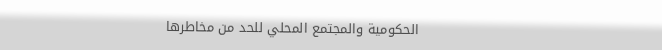الحكومية والمجتمع المحلي للحد من مخاطرها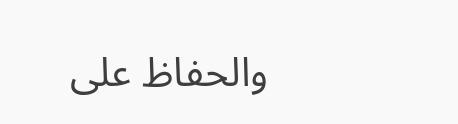والحفاظ على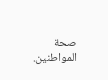صحة المواطنين.